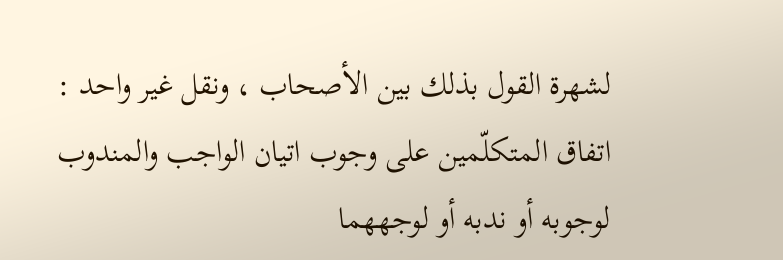لشهرة القول بذلك بين الأصحاب ، ونقل غير واحد : اتفاق المتكلّمين على وجوب اتيان الواجب والمندوب لوجوبه أو ندبه أو لوجههما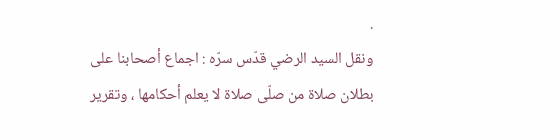.
ونقل السيد الرضي قدّس سرّه : اجماع أصحابنا على بطلان صلاة من صلّى صلاة لا يعلم أحكامها ، وتقرير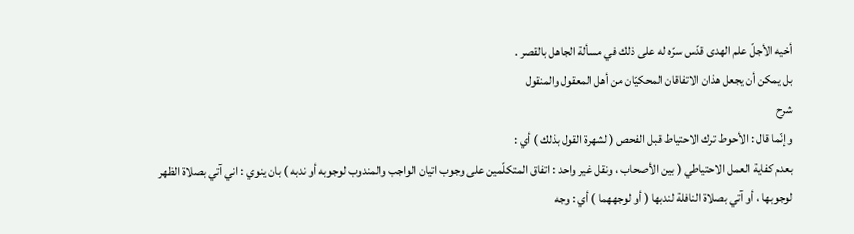أخيه الأجلّ علم الهدى قدّس سرّه له على ذلك في مسألة الجاهل بالقصر .
بل يمكن أن يجعل هذان الاتفاقان المحكيّان من أهل المعقول والمنقول
شرح
وإنّما قال : الأحوط ترك الاحتياط قبل الفحص ( لشهرة القول بذلك ) أي :
بعدم كفاية العمل الاحتياطي ( بين الأصحاب ، ونقل غير واحد : اتفاق المتكلّمين على وجوب اتيان الواجب والمندوب لوجوبه أو ندبه ) بان ينوي : اني آتي بصلاة الظهر لوجوبها ، أو آتي بصلاة النافلة لندبها ( أو لوجههما ) أي : وجه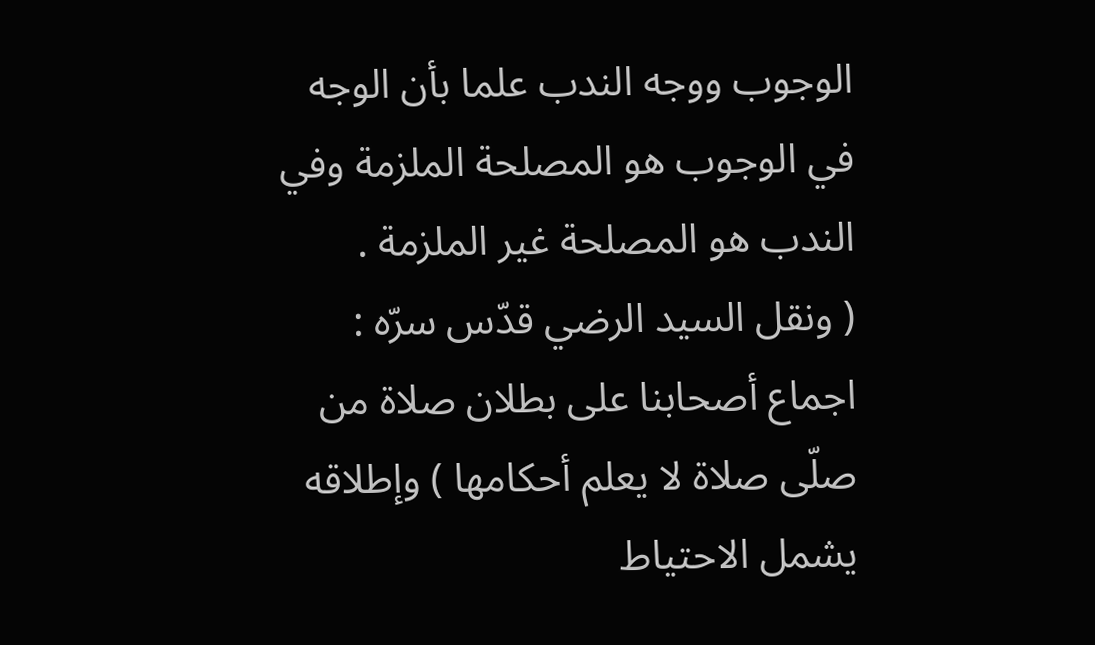الوجوب ووجه الندب علما بأن الوجه في الوجوب هو المصلحة الملزمة وفي الندب هو المصلحة غير الملزمة .
( ونقل السيد الرضي قدّس سرّه : اجماع أصحابنا على بطلان صلاة من صلّى صلاة لا يعلم أحكامها ) وإطلاقه يشمل الاحتياط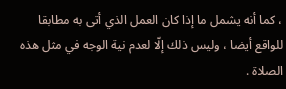، كما أنه يشمل ما إذا كان العمل الذي أتى به مطابقا للواقع أيضا ، وليس ذلك إلّا لعدم نية الوجه في مثل هذه الصلاة .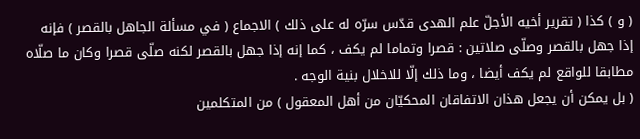( و ) كذا ( تقرير أخيه الأجلّ علم الهدى قدّس سرّه له على ذلك ) الاجماع ( في مسألة الجاهل بالقصر ) فإنه إذا جهل بالقصر وصلّى صلاتين : قصرا وتماما لم يكف ، كما إنه إذا جهل بالقصر لكنه صلّى قصرا وكان ما صلّاه مطابقا للواقع لم يكف أيضا ، وما ذلك إلّا للاخلال بنية الوجه .
( بل يمكن أن يجعل هذان الاتفاقان المحكيّان من أهل المعقول ) من المتكلمين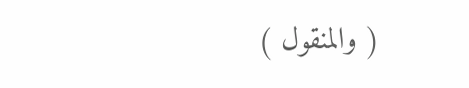( والمنقول )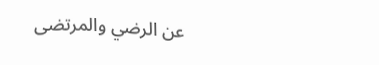عن الرضي والمرتضى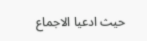حيث ادعيا الاجماع